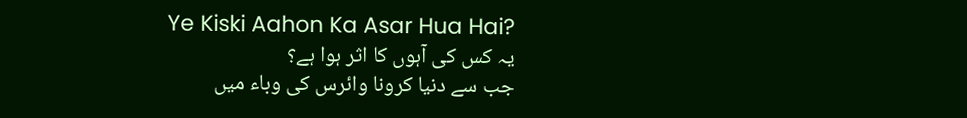Ye Kiski Aahon Ka Asar Hua Hai?
یہ کس کی آہوں کا اثر ہوا ہے؟
جب سے دنیا کرونا وائرس کی وباء میں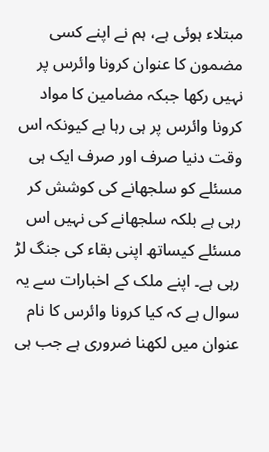مبتلاء ہوئی ہے، ہم نے اپنے کسی مضمون کا عنوان کرونا وائرس پر نہیں رکھا جبکہ مضامین کا مواد کرونا وائرس پر ہی رہا ہے کیونکہ اس وقت دنیا صرف اور صرف ایک ہی مسئلے کو سلجھانے کی کوشش کر رہی ہے بلکہ سلجھانے کی نہیں اس مسئلے کیساتھ اپنی بقاء کی جنگ لڑ رہی ہے۔ اپنے ملک کے اخبارات سے یہ سوال ہے کہ کیا کرونا وائرس کا نام عنوان میں لکھنا ضروری ہے جب ہی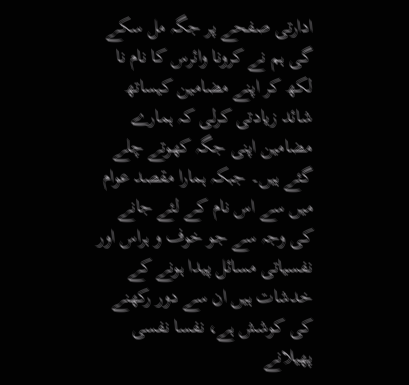ادارتی صفحے پر جگہ مل سکے گی ہم نے کرونا وائرس کا نام نا لکھ کر اپنے مضامین کیساتھ شائد زیادتی کرلی کہ ہمارے مضامین اپنی جگہ کھوتے چلے گئے ہیں۔ جبکہ ہمارا مقصد عوام میں سے اس نام کے لئے جانے کی وجہ سے جو خوف و ہراس اور نفسیاتی مسائل پیدا ہونے کے خدشات ہیں ان سے دور رکھنے کی کوشش ہے، نفسا نفسی پھیلانے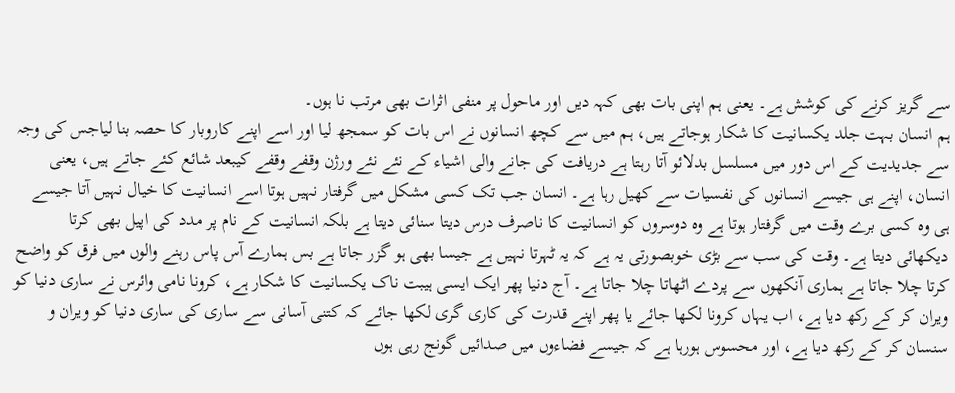سے گریز کرنے کی کوشش ہے۔ یعنی ہم اپنی بات بھی کہہ دیں اور ماحول پر منفی اثرات بھی مرتب نا ہوں۔
ہم انسان بہت جلد یکسانیت کا شکار ہوجاتے ہیں، ہم میں سے کچھ انسانوں نے اس بات کو سمجھ لیا اور اسے اپنے کاروبار کا حصہ بنا لیاجس کی وجہ سے جدیدیت کے اس دور میں مسلسل بدلائو آتا رہتا ہے دریافت کی جانے والی اشیاء کے نئے نئے ورژن وقفے وقفے کیبعد شائع کئے جاتے ہیں، یعنی انسان، اپنے ہی جیسے انسانوں کی نفسیات سے کھیل رہا ہے۔ انسان جب تک کسی مشکل میں گرفتار نہیں ہوتا اسے انسانیت کا خیال نہیں آتا جیسے ہی وہ کسی برے وقت میں گرفتار ہوتا ہے وہ دوسروں کو انسانیت کا ناصرف درس دیتا سنائی دیتا ہے بلکہ انسانیت کے نام پر مدد کی اپیل بھی کرتا دیکھائی دیتا ہے۔ وقت کی سب سے بڑی خوبصورتی یہ ہے کہ یہ ٹہرتا نہیں ہے جیسا بھی ہو گزر جاتا ہے بس ہمارے آس پاس رہنے والوں میں فرق کو واضح کرتا چلا جاتا ہے ہماری آنکھوں سے پردے اٹھاتا چلا جاتا ہے۔ آج دنیا پھر ایک ایسی ہیبت ناک یکسانیت کا شکار ہے، کرونا نامی وائرس نے ساری دنیا کو ویران کر کے رکھ دیا ہے، اب یہاں کرونا لکھا جائے یا پھر اپنے قدرت کی کاری گری لکھا جائے کہ کتنی آسانی سے ساری کی ساری دنیا کو ویران و سنسان کر کے رکھ دیا ہے، اور محسوس ہورہا ہے کہ جیسے فضاءوں میں صدائیں گونج رہی ہوں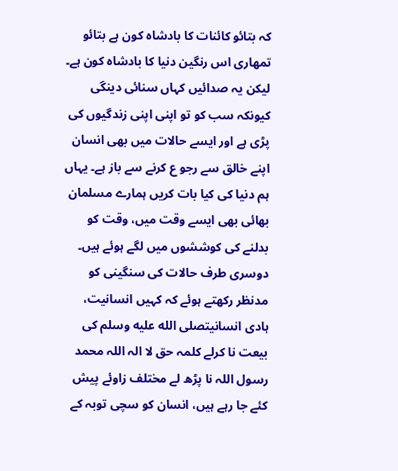کہ بتائو کائنات کا بادشاہ کون ہے بتائو تمھاری اس رنگین دنیا کا بادشاہ کون ہے۔ لیکن یہ صدائیں کہاں سنائی دینگی کیونکہ سب کو تو اپنی اپنی زندگیوں کی پڑی ہے اور ایسے حالات میں بھی انسان اپنے خالق سے رجو ع کرنے سے باز ہے۔ یہاں ہم دنیا کی کیا بات کریں ہمارے مسلمان بھائی بھی ایسے وقت میں، وقت کو بدلنے کی کوششوں میں لگے ہوئے ہیں۔
دوسری طرف حالات کی سنگینی کو مدنظر رکھتے ہوئے کہ کہیں انسانیت، ہادی انسانیتصلى الله عليه وسلم کی بیعت نا کرلے کلمہ حق لا الہ اللہ محمد رسول اللہ نا پڑھ لے مختلف زاوئے پیش کئے جا رہے ہیں، انسان کو سچی توبہ کے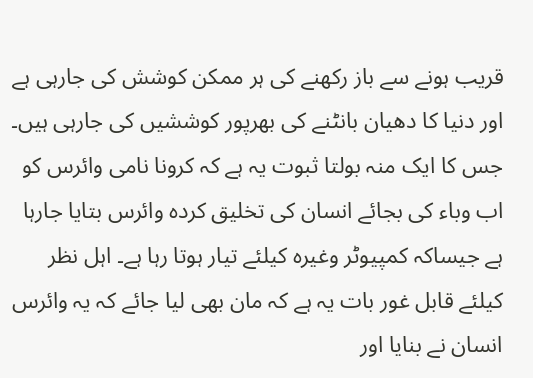قریب ہونے سے باز رکھنے کی ہر ممکن کوشش کی جارہی ہے اور دنیا کا دھیان بانٹنے کی بھرپور کوششیں کی جارہی ہیں۔ جس کا ایک منہ بولتا ثبوت یہ ہے کہ کرونا نامی وائرس کو اب وباء کی بجائے انسان کی تخلیق کردہ وائرس بتایا جارہا ہے جیساکہ کمپیوٹر وغیرہ کیلئے تیار ہوتا رہا ہے۔ اہل نظر کیلئے قابل غور بات یہ ہے کہ مان بھی لیا جائے کہ یہ وائرس انسان نے بنایا اور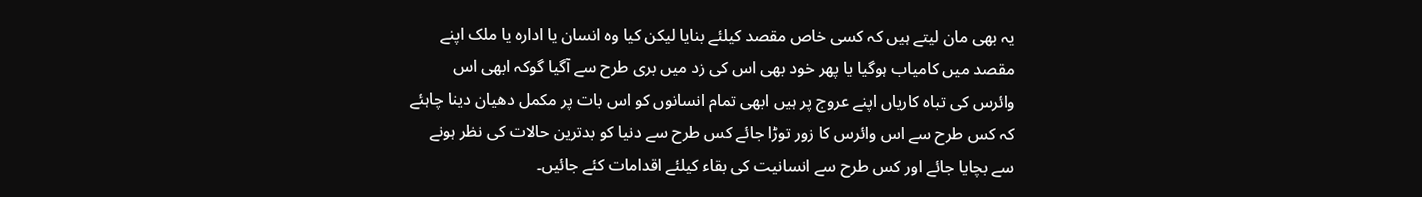یہ بھی مان لیتے ہیں کہ کسی خاص مقصد کیلئے بنایا لیکن کیا وہ انسان یا ادارہ یا ملک اپنے مقصد میں کامیاب ہوگیا یا پھر خود بھی اس کی زد میں بری طرح سے آگیا گوکہ ابھی اس وائرس کی تباہ کاریاں اپنے عروج پر ہیں ابھی تمام انسانوں کو اس بات پر مکمل دھیان دینا چاہئے کہ کس طرح سے اس وائرس کا زور توڑا جائے کس طرح سے دنیا کو بدترین حالات کی نظر ہونے سے بچایا جائے اور کس طرح سے انسانیت کی بقاء کیلئے اقدامات کئے جائیں۔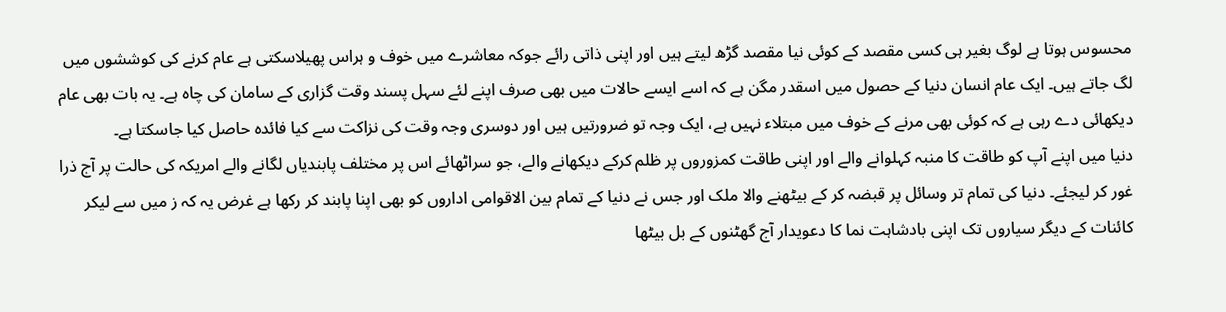محسوس ہوتا ہے لوگ بغیر ہی کسی مقصد کے کوئی نیا مقصد گڑھ لیتے ہیں اور اپنی ذاتی رائے جوکہ معاشرے میں خوف و ہراس پھیلاسکتی ہے عام کرنے کی کوششوں میں لگ جاتے ہیں۔ ایک عام انسان دنیا کے حصول میں اسقدر مگن ہے کہ اسے ایسے حالات میں بھی صرف اپنے لئے سہل پسند وقت گزاری کے سامان کی چاہ ہے۔ یہ بات بھی عام دیکھائی دے رہی ہے کہ کوئی بھی مرنے کے خوف میں مبتلاء نہیں ہے، ایک وجہ تو ضرورتیں ہیں اور دوسری وجہ وقت کی نزاکت سے کیا فائدہ حاصل کیا جاسکتا ہے۔
دنیا میں اپنے آپ کو طاقت کا منبہ کہلوانے والے اور اپنی طاقت کمزوروں پر ظلم کرکے دیکھانے والے، جو سراٹھائے اس پر مختلف پابندیاں لگانے والے امریکہ کی حالت پر آج ذرا غور کر لیجئے۔ دنیا کی تمام تر وسائل پر قبضہ کر کے بیٹھنے والا ملک اور جس نے دنیا کے تمام بین الاقوامی اداروں کو بھی اپنا پابند کر رکھا ہے غرض یہ کہ ز میں سے لیکر کائنات کے دیگر سیاروں تک اپنی بادشاہت نما کا دعویدار آج گھٹنوں کے بل بیٹھا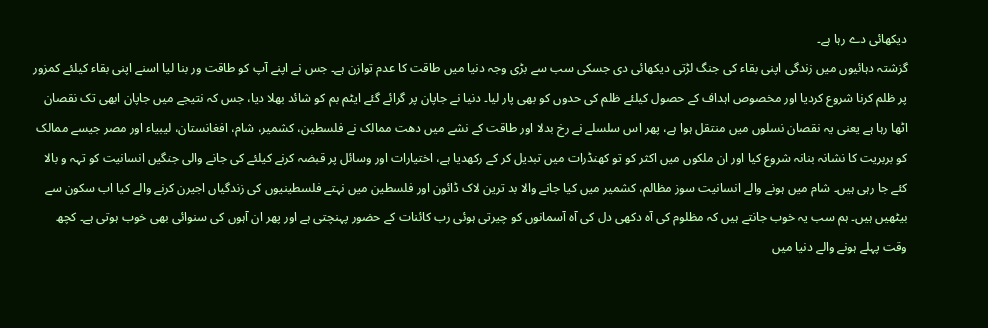دیکھائی دے رہا ہے۔
گزشتہ دہائیوں میں زندگی اپنی بقاء کی جنگ لڑتی دیکھائی دی جسکی سب سے بڑی وجہ دنیا میں طاقت کا عدم توازن ہے۔ جس نے اپنے آپ کو طاقت ور بنا لیا اسنے اپنی بقاء کیلئے کمزور پر ظلم کرنا شروع کردیا اور مخصوص اہداف کے حصول کیلئے ظلم کی حدوں کو بھی پار لیا۔ دنیا نے جاپان پر گرائے گئے ایٹم بم کو شائد بھلا دیا، جس کہ نتیجے میں جاپان ابھی تک نقصان اٹھا رہا ہے یعنی یہ نقصان نسلوں میں منتقل ہوا ہے، پھر اس سلسلے نے رخ بدلا اور طاقت کے نشے میں دھت ممالک نے فلسطین، کشمیر، شام، افغانستان، لیبیاء اور مصر جیسے ممالک کو بربریت کا نشانہ بنانہ شروع کیا اور ان ملکوں میں اکثر کو تو کھنڈرات میں تبدیل کر کے رکھدیا ہے، اختیارات اور وسائل پر قبضہ کرنے کیلئے کی جانے والی جنگیں انسانیت کو تہہ و بالا کئے جا رہی ہیں۔ شام میں ہونے والے انسانیت سوز مظالم، کشمیر میں کیا جانے والا بد ترین لاک ڈائون اور فلسطین میں نہتے فلسطینیوں کی زندگیاں اجیرن کرنے والے کیا اب سکون سے بیٹھیں ہیں۔ ہم سب یہ خوب جانتے ہیں کہ مظلوم کی آہ دکھی دل کی آہ آسمانوں کو چیرتی ہوئی رب کائنات کے حضور پہنچتی ہے اور پھر ان آہوں کی سنوائی بھی خوب ہوتی ہے۔ کچھ وقت پہلے ہونے والے دنیا میں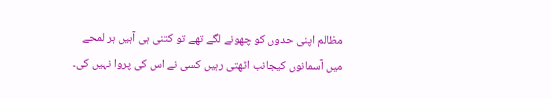مظالم اپنی حدوں کو چھونے لگے تھے تو کتنی ہی آہیں ہر لمحے میں آسمانوں کیجانب اٹھتی رہیں کسی نے اس کی پروا نہیں کی۔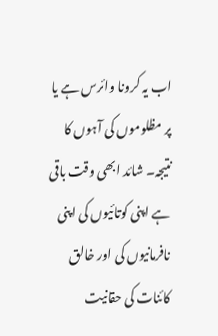اب یہ کرونا وائرس ہے یا پر مظلوموں کی آہوں کا نتیجہ۔ شائد ابھی وقت باقی ہے اپنی کوتائیوں کی اپنی نافرمانیوں کی اور خالق کائنات کی حقانیت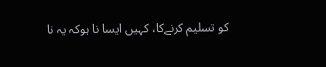کو تسلیم کرنےکا، کہیں ایسا نا ہوکہ یہ نا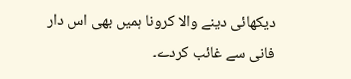دیکھائی دینے والا کرونا ہمیں بھی اس دار فانی سے غائب کردے۔